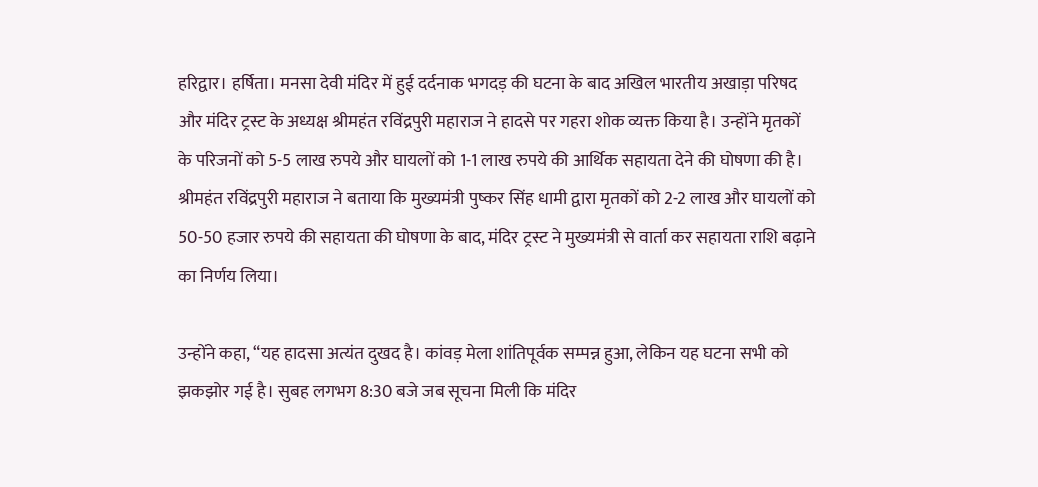हरिद्वार। हर्षिता। मनसा देवी मंदिर में हुई दर्दनाक भगदड़ की घटना के बाद अखिल भारतीय अखाड़ा परिषद और मंदिर ट्रस्ट के अध्यक्ष श्रीमहंत रविंद्रपुरी महाराज ने हादसे पर गहरा शोक व्यक्त किया है। उन्होंने मृतकों के परिजनों को 5-5 लाख रुपये और घायलों को 1-1 लाख रुपये की आर्थिक सहायता देने की घोषणा की है।
श्रीमहंत रविंद्रपुरी महाराज ने बताया कि मुख्यमंत्री पुष्कर सिंह धामी द्वारा मृतकों को 2-2 लाख और घायलों को 50-50 हजार रुपये की सहायता की घोषणा के बाद, मंदिर ट्रस्ट ने मुख्यमंत्री से वार्ता कर सहायता राशि बढ़ाने का निर्णय लिया।

उन्होंने कहा, “यह हादसा अत्यंत दुखद है। कांवड़ मेला शांतिपूर्वक सम्पन्न हुआ, लेकिन यह घटना सभी को झकझोर गई है। सुबह लगभग 8:30 बजे जब सूचना मिली कि मंदिर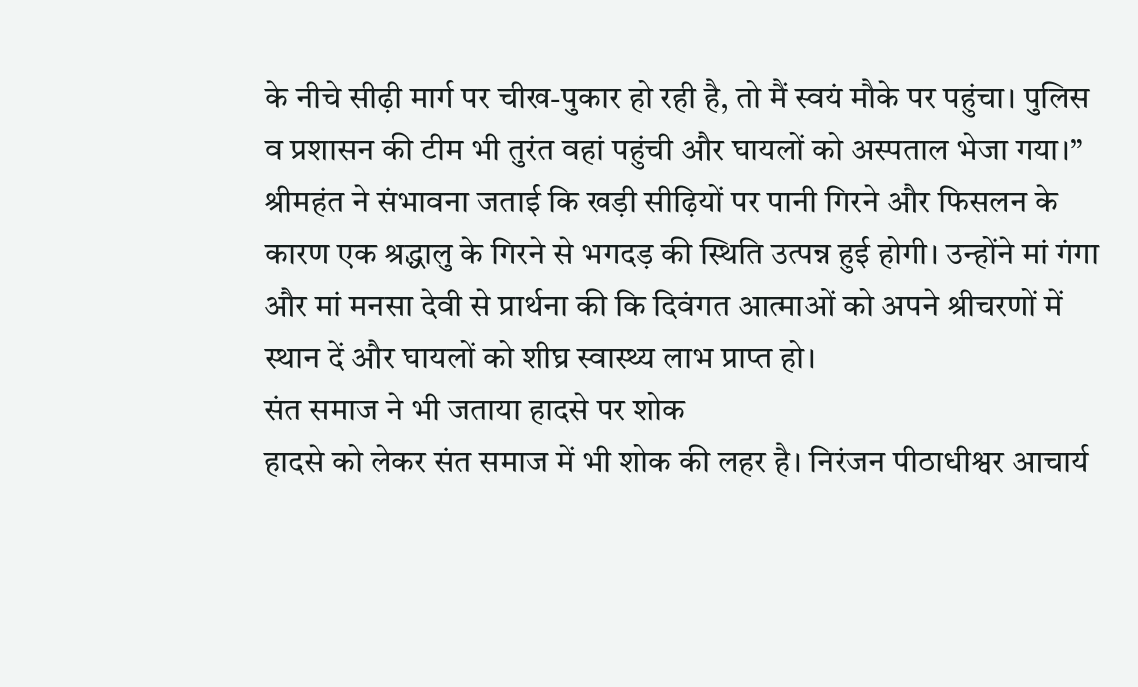के नीचे सीढ़ी मार्ग पर चीख-पुकार हो रही है, तो मैं स्वयं मौके पर पहुंचा। पुलिस व प्रशासन की टीम भी तुरंत वहां पहुंची और घायलों को अस्पताल भेजा गया।”
श्रीमहंत ने संभावना जताई कि खड़ी सीढ़ियों पर पानी गिरने और फिसलन के कारण एक श्रद्धालु के गिरने से भगदड़ की स्थिति उत्पन्न हुई होगी। उन्होंने मां गंगा और मां मनसा देवी से प्रार्थना की कि दिवंगत आत्माओं को अपने श्रीचरणों में स्थान दें और घायलों को शीघ्र स्वास्थ्य लाभ प्राप्त हो।
संत समाज ने भी जताया हादसे पर शोक
हादसे को लेकर संत समाज में भी शोक की लहर है। निरंजन पीठाधीश्वर आचार्य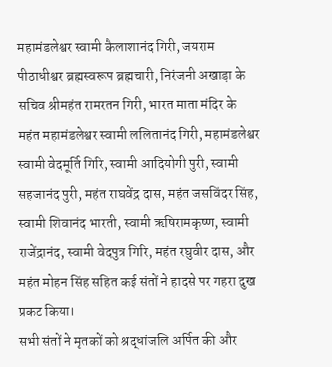महामंडलेश्वर स्वामी कैलाशानंद गिरी, जयराम पीठाधीश्वर ब्रह्मस्वरूप ब्रह्मचारी, निरंजनी अखाड़ा के सचिव श्रीमहंत रामरतन गिरी, भारत माता मंदिर के महंत महामंडलेश्वर स्वामी ललितानंद गिरी, महामंडलेश्वर स्वामी वेदमूर्ति गिरि, स्वामी आदियोगी पुरी, स्वामी सहजानंद पुरी, महंत राघवेंद्र दास, महंत जसविंदर सिंह, स्वामी शिवानंद भारती, स्वामी ऋषिरामकृष्ण, स्वामी राजेंद्रानंद, स्वामी वेदपुत्र गिरि, महंत रघुवीर दास, और महंत मोहन सिंह सहित कई संतों ने हादसे पर गहरा दुख प्रकट किया।
सभी संतों ने मृतकों को श्रद्धांजलि अर्पित की और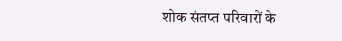शोक संतप्त परिवारों के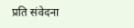प्रति संवेदना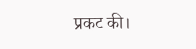प्रकट की।